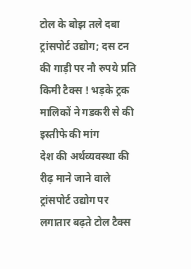टोल के बोझ तले दबा ट्रांसपोर्ट उद्योग; दस टन की गाड़ी पर नौ रुपये प्रति किमी टैक्स ! भड़के ट्रक मालिकों ने गडकरी से की इस्तीफे की मांग
देश की अर्थव्यवस्था की रीढ़ माने जाने वाले ट्रांसपोर्ट उद्योग पर लगातार बढ़ते टोल टैक्स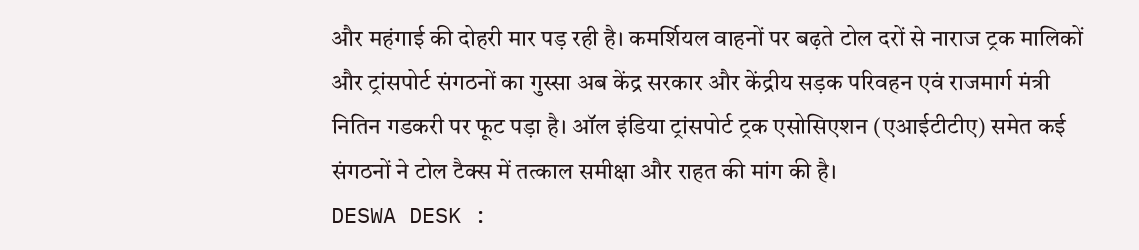और महंगाई की दोहरी मार पड़ रही है। कमर्शियल वाहनों पर बढ़ते टोल दरों से नाराज ट्रक मालिकों और ट्रांसपोर्ट संगठनों का गुस्सा अब केंद्र सरकार और केंद्रीय सड़क परिवहन एवं राजमार्ग मंत्री नितिन गडकरी पर फूट पड़ा है। ऑल इंडिया ट्रांसपोर्ट ट्रक एसोसिएशन (एआईटीटीए) समेत कई संगठनों ने टोल टैक्स में तत्काल समीक्षा और राहत की मांग की है।
DESWA DESK :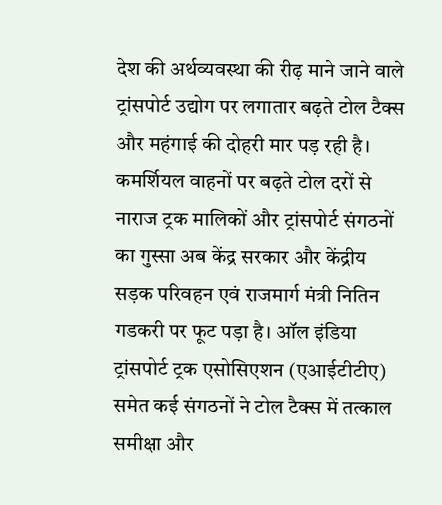देश की अर्थव्यवस्था की रीढ़ माने जाने वाले ट्रांसपोर्ट उद्योग पर लगातार बढ़ते टोल टैक्स और महंगाई की दोहरी मार पड़ रही है। कमर्शियल वाहनों पर बढ़ते टोल दरों से नाराज ट्रक मालिकों और ट्रांसपोर्ट संगठनों का गुस्सा अब केंद्र सरकार और केंद्रीय सड़क परिवहन एवं राजमार्ग मंत्री नितिन गडकरी पर फूट पड़ा है। ऑल इंडिया ट्रांसपोर्ट ट्रक एसोसिएशन (एआईटीटीए) समेत कई संगठनों ने टोल टैक्स में तत्काल समीक्षा और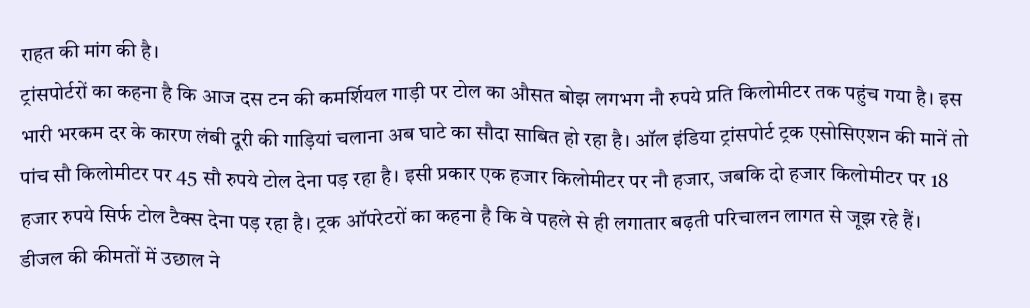राहत की मांग की है।
ट्रांसपोर्टरों का कहना है कि आज दस टन की कमर्शियल गाड़ी पर टोल का औसत बोझ लगभग नौ रुपये प्रति किलोमीटर तक पहुंच गया है। इस भारी भरकम दर के कारण लंबी दूरी की गाड़ियां चलाना अब घाटे का सौदा साबित हो रहा है। ऑल इंडिया ट्रांसपोर्ट ट्रक एसोसिएशन की मानें तो पांच सौ किलोमीटर पर 45 सौ रुपये टोल देना पड़ रहा है। इसी प्रकार एक हजार किलोमीटर पर नौ हजार, जबकि दो हजार किलोमीटर पर 18 हजार रुपये सिर्फ टोल टैक्स देना पड़ रहा है। ट्रक ऑपरेटरों का कहना है कि वे पहले से ही लगातार बढ़ती परिचालन लागत से जूझ रहे हैं।
डीजल की कीमतों में उछाल ने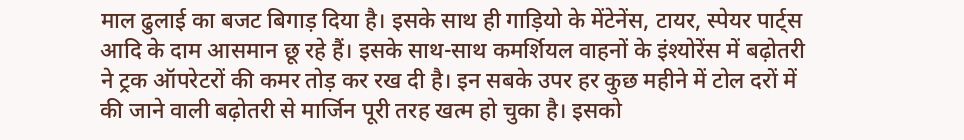माल ढुलाई का बजट बिगाड़ दिया है। इसके साथ ही गाड़ियो के मेंटेनेंस, टायर, स्पेयर पार्ट्स आदि के दाम आसमान छू रहे हैं। इसके साथ-साथ कमर्शियल वाहनों के इंश्योरेंस में बढ़ोतरी ने ट्रक ऑपरेटरों की कमर तोड़ कर रख दी है। इन सबके उपर हर कुछ महीने में टोल दरों में की जाने वाली बढ़ोतरी से मार्जिन पूरी तरह खत्म हो चुका है। इसको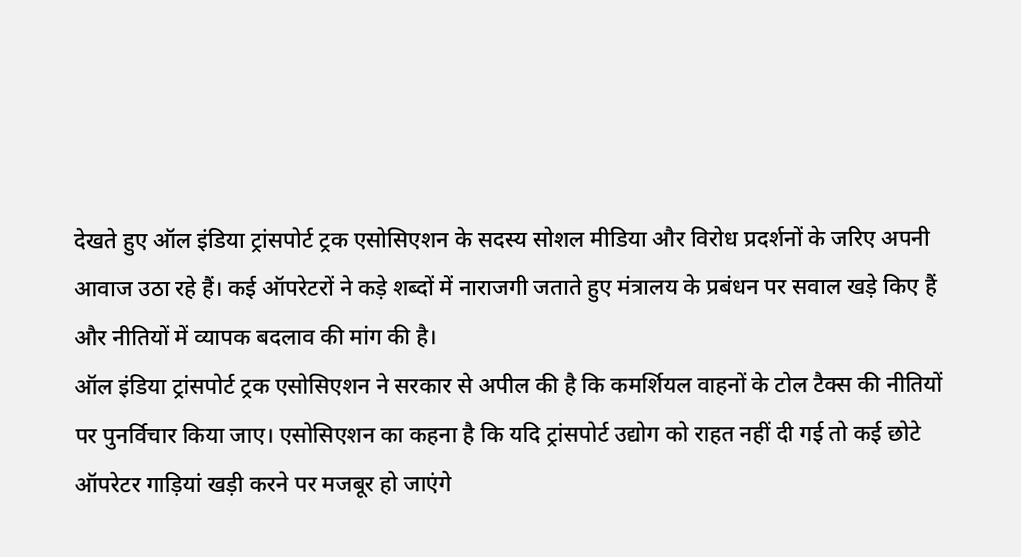देखते हुए ऑल इंडिया ट्रांसपोर्ट ट्रक एसोसिएशन के सदस्य सोशल मीडिया और विरोध प्रदर्शनों के जरिए अपनी आवाज उठा रहे हैं। कई ऑपरेटरों ने कड़े शब्दों में नाराजगी जताते हुए मंत्रालय के प्रबंधन पर सवाल खड़े किए हैं और नीतियों में व्यापक बदलाव की मांग की है।
ऑल इंडिया ट्रांसपोर्ट ट्रक एसोसिएशन ने सरकार से अपील की है कि कमर्शियल वाहनों के टोल टैक्स की नीतियों पर पुनर्विचार किया जाए। एसोसिएशन का कहना है कि यदि ट्रांसपोर्ट उद्योग को राहत नहीं दी गई तो कई छोटे ऑपरेटर गाड़ियां खड़ी करने पर मजबूर हो जाएंगे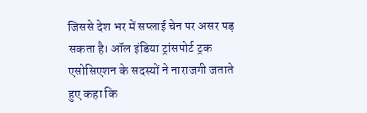जिससे देश भर में सप्लाई चेन पर असर पड़ सकता है। ऑल इंडिया ट्रांसपोर्ट ट्रक एसोसिएशन के सदस्यों ने नाराजगी जताते हुए कहा कि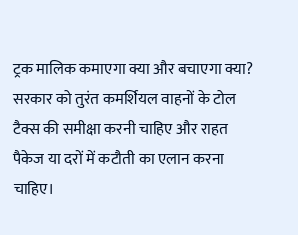ट्रक मालिक कमाएगा क्या और बचाएगा क्या? सरकार को तुरंत कमर्शियल वाहनों के टोल टैक्स की समीक्षा करनी चाहिए और राहत पैकेज या दरों में कटौती का एलान करना चाहिए।